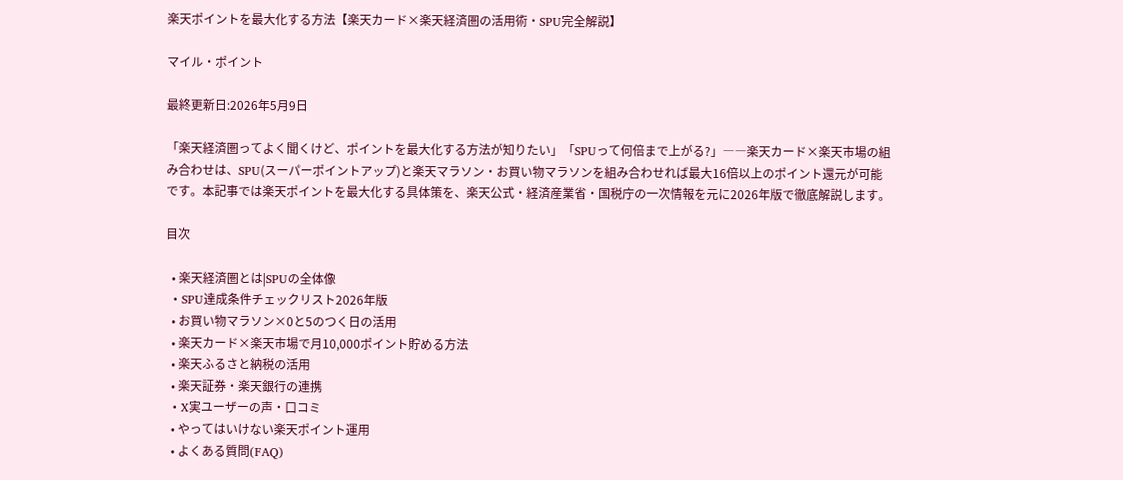楽天ポイントを最大化する方法【楽天カード×楽天経済圏の活用術・SPU完全解説】

マイル・ポイント

最終更新日:2026年5月9日

「楽天経済圏ってよく聞くけど、ポイントを最大化する方法が知りたい」「SPUって何倍まで上がる?」――楽天カード×楽天市場の組み合わせは、SPU(スーパーポイントアップ)と楽天マラソン・お買い物マラソンを組み合わせれば最大16倍以上のポイント還元が可能です。本記事では楽天ポイントを最大化する具体策を、楽天公式・経済産業省・国税庁の一次情報を元に2026年版で徹底解説します。

目次

  • 楽天経済圏とは|SPUの全体像
  • SPU達成条件チェックリスト2026年版
  • お買い物マラソン×0と5のつく日の活用
  • 楽天カード×楽天市場で月10,000ポイント貯める方法
  • 楽天ふるさと納税の活用
  • 楽天証券・楽天銀行の連携
  • X実ユーザーの声・口コミ
  • やってはいけない楽天ポイント運用
  • よくある質問(FAQ)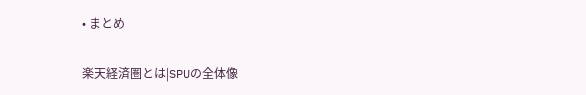• まとめ

楽天経済圏とは|SPUの全体像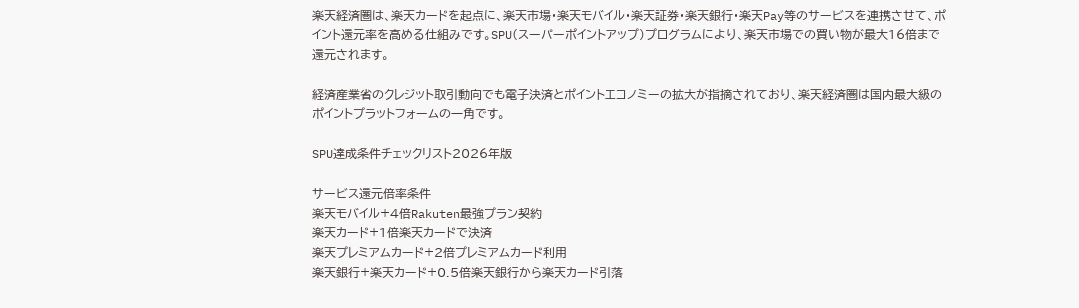楽天経済圏は、楽天カードを起点に、楽天市場・楽天モバイル・楽天証券・楽天銀行・楽天Pay等のサービスを連携させて、ポイント還元率を高める仕組みです。SPU(スーパーポイントアップ)プログラムにより、楽天市場での買い物が最大16倍まで還元されます。

経済産業省のクレジット取引動向でも電子決済とポイントエコノミーの拡大が指摘されており、楽天経済圏は国内最大級のポイントプラットフォームの一角です。

SPU達成条件チェックリスト2026年版

サービス還元倍率条件
楽天モバイル+4倍Rakuten最強プラン契約
楽天カード+1倍楽天カードで決済
楽天プレミアムカード+2倍プレミアムカード利用
楽天銀行+楽天カード+0.5倍楽天銀行から楽天カード引落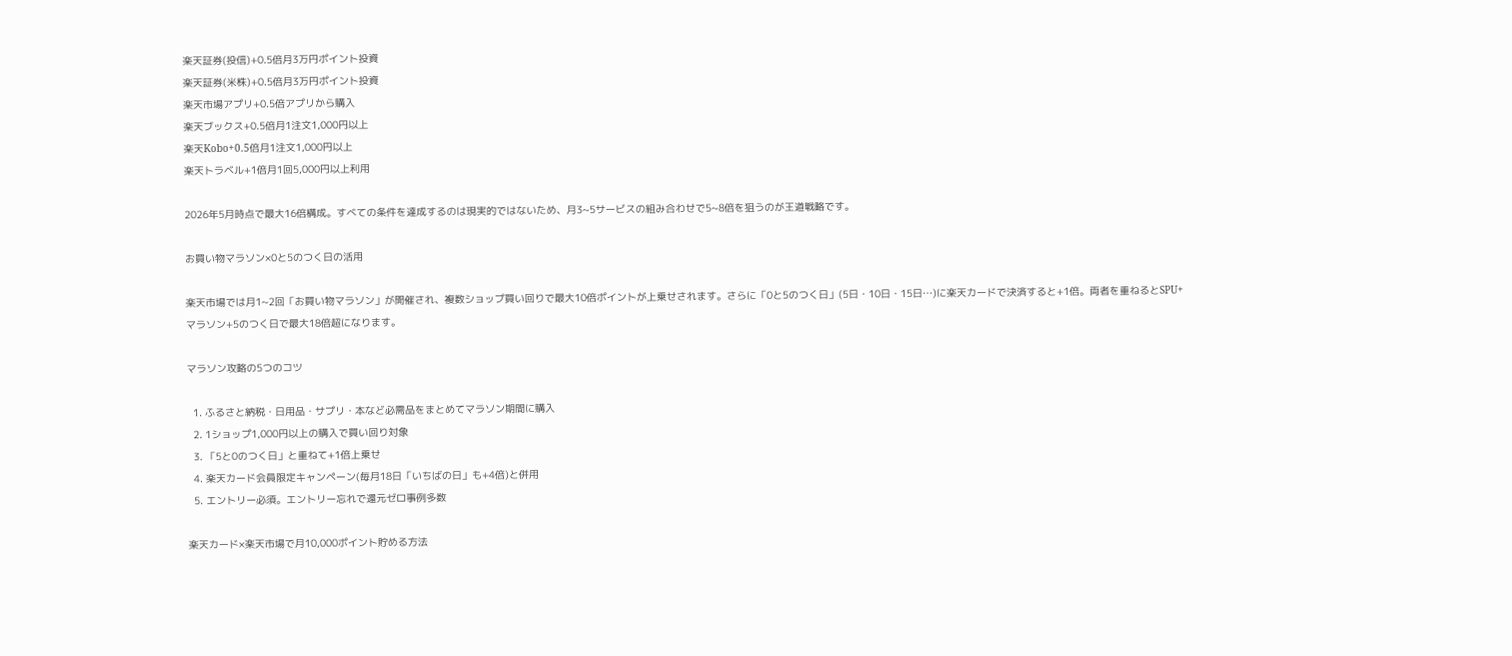楽天証券(投信)+0.5倍月3万円ポイント投資
楽天証券(米株)+0.5倍月3万円ポイント投資
楽天市場アプリ+0.5倍アプリから購入
楽天ブックス+0.5倍月1注文1,000円以上
楽天Kobo+0.5倍月1注文1,000円以上
楽天トラベル+1倍月1回5,000円以上利用

2026年5月時点で最大16倍構成。すべての条件を達成するのは現実的ではないため、月3~5サービスの組み合わせで5~8倍を狙うのが王道戦略です。

お買い物マラソン×0と5のつく日の活用

楽天市場では月1~2回「お買い物マラソン」が開催され、複数ショップ買い回りで最大10倍ポイントが上乗せされます。さらに「0と5のつく日」(5日・10日・15日…)に楽天カードで決済すると+1倍。両者を重ねるとSPU+マラソン+5のつく日で最大18倍超になります。

マラソン攻略の5つのコツ

  1. ふるさと納税・日用品・サプリ・本など必需品をまとめてマラソン期間に購入
  2. 1ショップ1,000円以上の購入で買い回り対象
  3. 「5と0のつく日」と重ねて+1倍上乗せ
  4. 楽天カード会員限定キャンペーン(毎月18日「いちばの日」も+4倍)と併用
  5. エントリー必須。エントリー忘れで還元ゼロ事例多数

楽天カード×楽天市場で月10,000ポイント貯める方法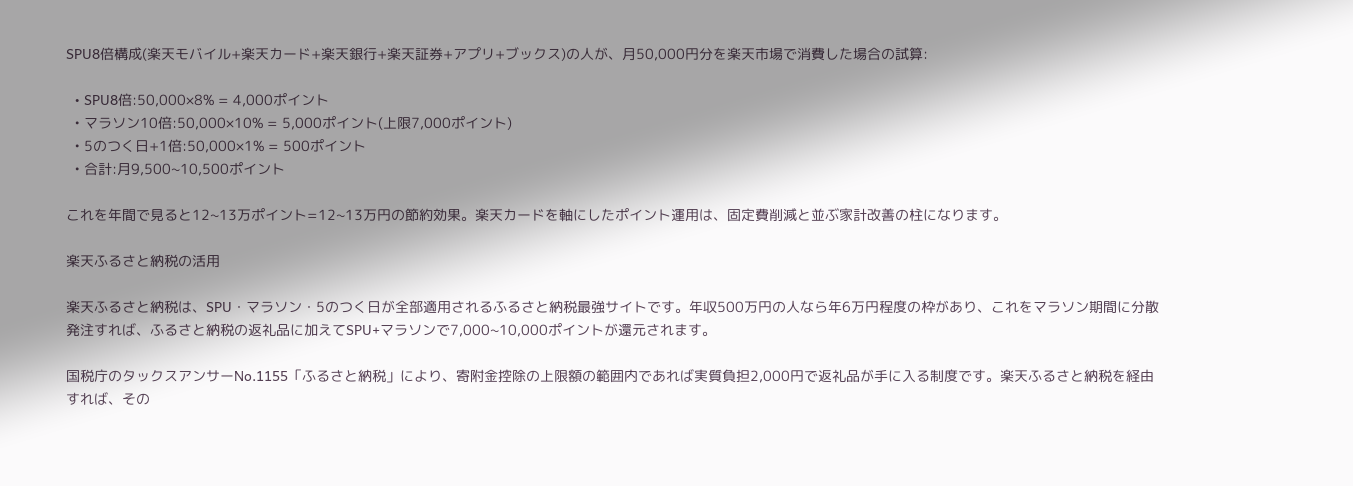SPU8倍構成(楽天モバイル+楽天カード+楽天銀行+楽天証券+アプリ+ブックス)の人が、月50,000円分を楽天市場で消費した場合の試算:

  • SPU8倍:50,000×8% = 4,000ポイント
  • マラソン10倍:50,000×10% = 5,000ポイント(上限7,000ポイント)
  • 5のつく日+1倍:50,000×1% = 500ポイント
  • 合計:月9,500~10,500ポイント

これを年間で見ると12~13万ポイント=12~13万円の節約効果。楽天カードを軸にしたポイント運用は、固定費削減と並ぶ家計改善の柱になります。

楽天ふるさと納税の活用

楽天ふるさと納税は、SPU・マラソン・5のつく日が全部適用されるふるさと納税最強サイトです。年収500万円の人なら年6万円程度の枠があり、これをマラソン期間に分散発注すれば、ふるさと納税の返礼品に加えてSPU+マラソンで7,000~10,000ポイントが還元されます。

国税庁のタックスアンサーNo.1155「ふるさと納税」により、寄附金控除の上限額の範囲内であれば実質負担2,000円で返礼品が手に入る制度です。楽天ふるさと納税を経由すれば、その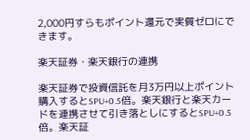2,000円すらもポイント還元で実質ゼロにできます。

楽天証券・楽天銀行の連携

楽天証券で投資信託を月3万円以上ポイント購入するとSPU+0.5倍。楽天銀行と楽天カードを連携させて引き落としにするとSPU+0.5倍。楽天証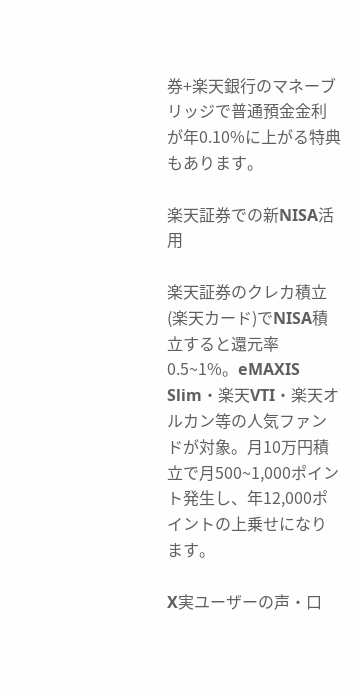券+楽天銀行のマネーブリッジで普通預金金利が年0.10%に上がる特典もあります。

楽天証券での新NISA活用

楽天証券のクレカ積立(楽天カード)でNISA積立すると還元率0.5~1%。eMAXIS Slim・楽天VTI・楽天オルカン等の人気ファンドが対象。月10万円積立で月500~1,000ポイント発生し、年12,000ポイントの上乗せになります。

X実ユーザーの声・口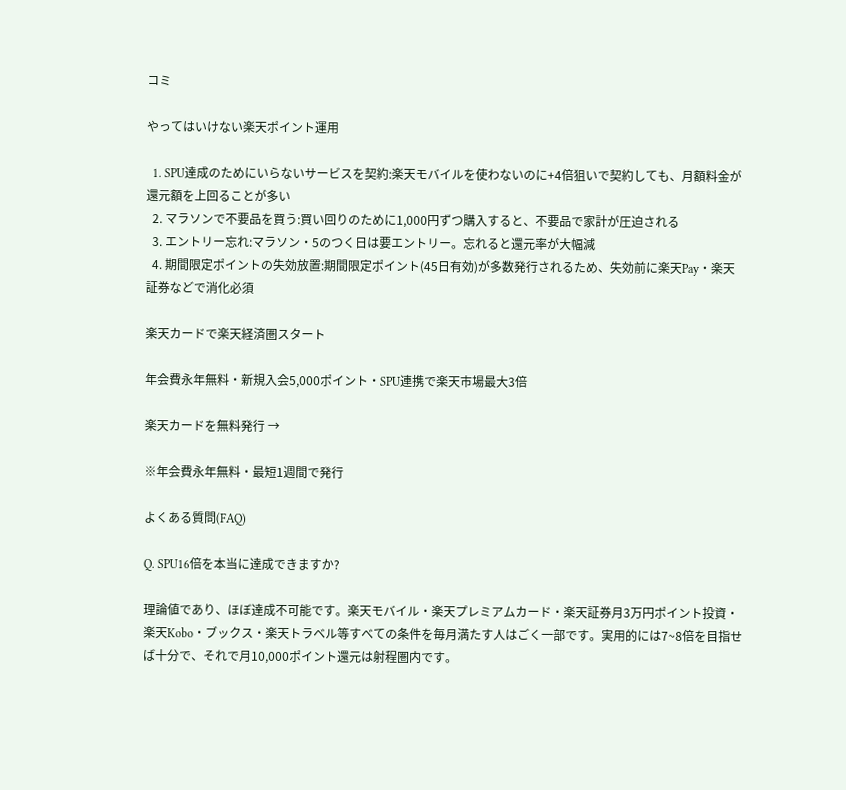コミ

やってはいけない楽天ポイント運用

  1. SPU達成のためにいらないサービスを契約:楽天モバイルを使わないのに+4倍狙いで契約しても、月額料金が還元額を上回ることが多い
  2. マラソンで不要品を買う:買い回りのために1,000円ずつ購入すると、不要品で家計が圧迫される
  3. エントリー忘れ:マラソン・5のつく日は要エントリー。忘れると還元率が大幅減
  4. 期間限定ポイントの失効放置:期間限定ポイント(45日有効)が多数発行されるため、失効前に楽天Pay・楽天証券などで消化必須

楽天カードで楽天経済圏スタート

年会費永年無料・新規入会5,000ポイント・SPU連携で楽天市場最大3倍

楽天カードを無料発行 →

※年会費永年無料・最短1週間で発行

よくある質問(FAQ)

Q. SPU16倍を本当に達成できますか?

理論値であり、ほぼ達成不可能です。楽天モバイル・楽天プレミアムカード・楽天証券月3万円ポイント投資・楽天Kobo・ブックス・楽天トラベル等すべての条件を毎月満たす人はごく一部です。実用的には7~8倍を目指せば十分で、それで月10,000ポイント還元は射程圏内です。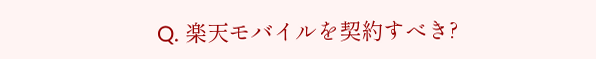Q. 楽天モバイルを契約すべき?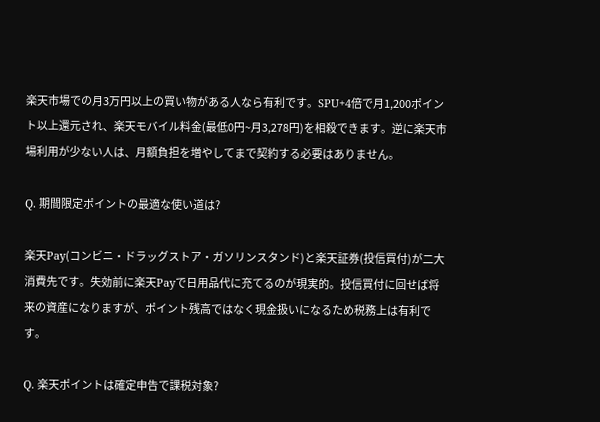楽天市場での月3万円以上の買い物がある人なら有利です。SPU+4倍で月1,200ポイント以上還元され、楽天モバイル料金(最低0円~月3,278円)を相殺できます。逆に楽天市場利用が少ない人は、月額負担を増やしてまで契約する必要はありません。

Q. 期間限定ポイントの最適な使い道は?

楽天Pay(コンビニ・ドラッグストア・ガソリンスタンド)と楽天証券(投信買付)が二大消費先です。失効前に楽天Payで日用品代に充てるのが現実的。投信買付に回せば将来の資産になりますが、ポイント残高ではなく現金扱いになるため税務上は有利です。

Q. 楽天ポイントは確定申告で課税対象?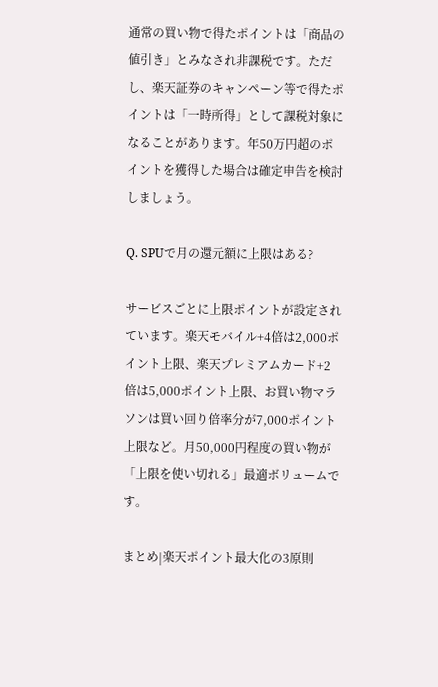通常の買い物で得たポイントは「商品の値引き」とみなされ非課税です。ただし、楽天証券のキャンペーン等で得たポイントは「一時所得」として課税対象になることがあります。年50万円超のポイントを獲得した場合は確定申告を検討しましょう。

Q. SPUで月の還元額に上限はある?

サービスごとに上限ポイントが設定されています。楽天モバイル+4倍は2,000ポイント上限、楽天プレミアムカード+2倍は5,000ポイント上限、お買い物マラソンは買い回り倍率分が7,000ポイント上限など。月50,000円程度の買い物が「上限を使い切れる」最適ボリュームです。

まとめ|楽天ポイント最大化の3原則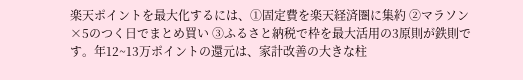楽天ポイントを最大化するには、①固定費を楽天経済圏に集約 ②マラソン×5のつく日でまとめ買い ③ふるさと納税で枠を最大活用の3原則が鉄則です。年12~13万ポイントの還元は、家計改善の大きな柱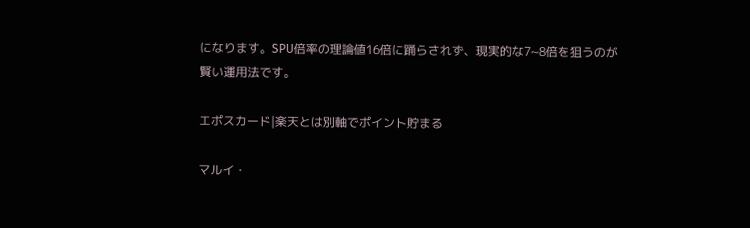になります。SPU倍率の理論値16倍に踊らされず、現実的な7~8倍を狙うのが賢い運用法です。

エポスカード|楽天とは別軸でポイント貯まる

マルイ・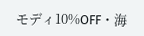モディ10%OFF・海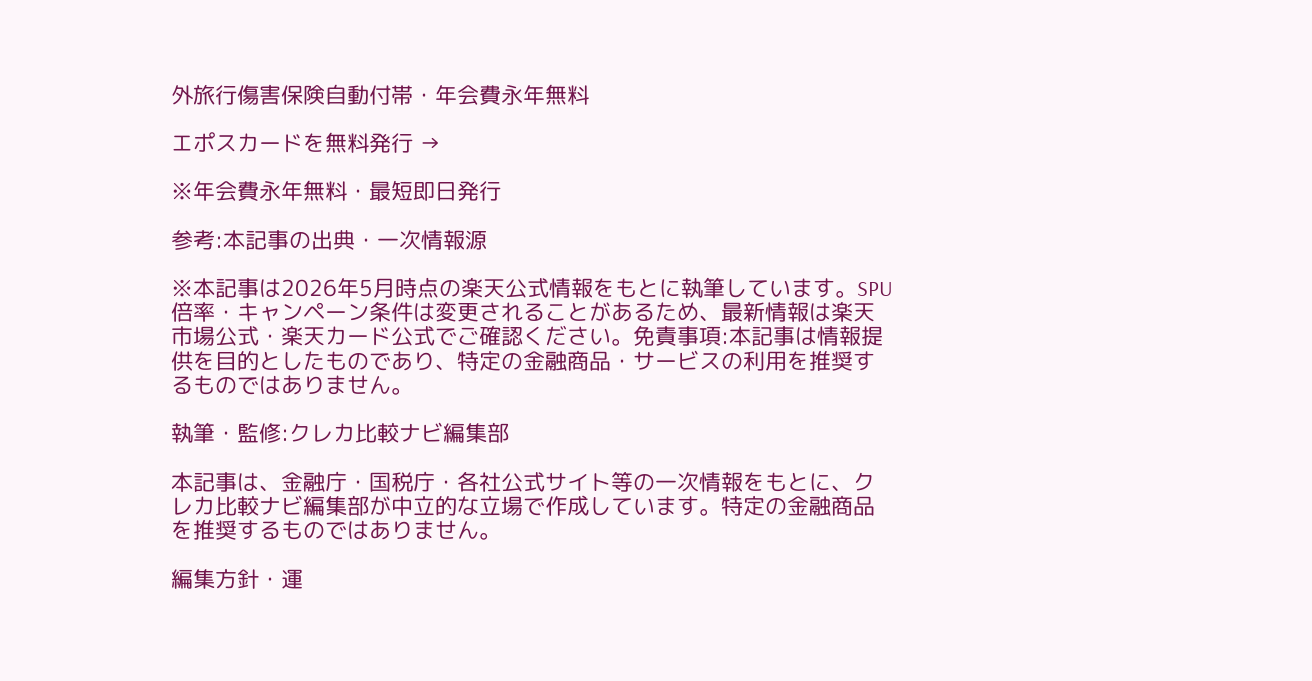外旅行傷害保険自動付帯・年会費永年無料

エポスカードを無料発行 →

※年会費永年無料・最短即日発行

参考:本記事の出典・一次情報源

※本記事は2026年5月時点の楽天公式情報をもとに執筆しています。SPU倍率・キャンペーン条件は変更されることがあるため、最新情報は楽天市場公式・楽天カード公式でご確認ください。免責事項:本記事は情報提供を目的としたものであり、特定の金融商品・サービスの利用を推奨するものではありません。

執筆・監修:クレカ比較ナビ編集部

本記事は、金融庁・国税庁・各社公式サイト等の一次情報をもとに、クレカ比較ナビ編集部が中立的な立場で作成しています。特定の金融商品を推奨するものではありません。

編集方針・運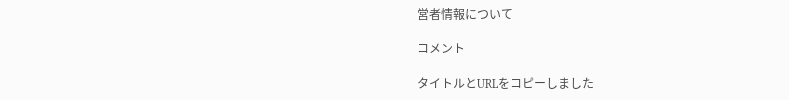営者情報について

コメント

タイトルとURLをコピーしました